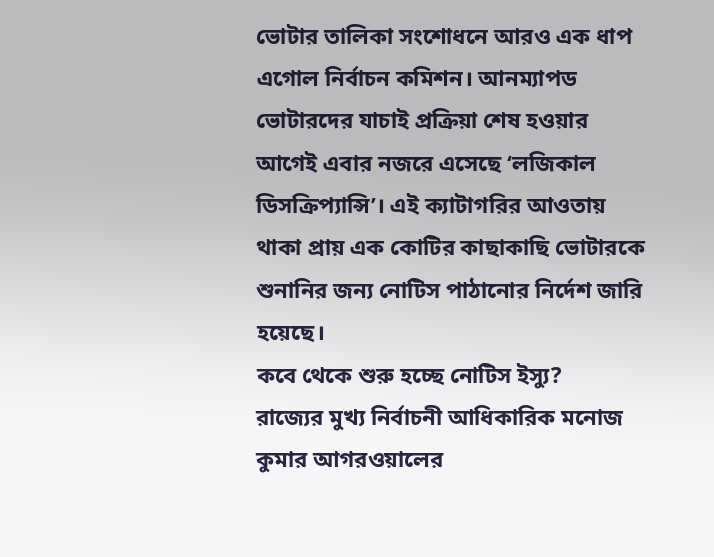ভোটার তালিকা সংশোধনে আরও এক ধাপ এগোল নির্বাচন কমিশন। আনম্যাপড ভোটারদের যাচাই প্রক্রিয়া শেষ হওয়ার আগেই এবার নজরে এসেছে ‘লজিকাল ডিসক্রিপ্যান্সি’। এই ক্যাটাগরির আওতায় থাকা প্রায় এক কোটির কাছাকাছি ভোটারকে শুনানির জন্য নোটিস পাঠানোর নির্দেশ জারি হয়েছে।
কবে থেকে শুরু হচ্ছে নোটিস ইস্যু?
রাজ্যের মুখ্য নির্বাচনী আধিকারিক মনোজ কুমার আগরওয়ালের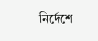নির্দেশে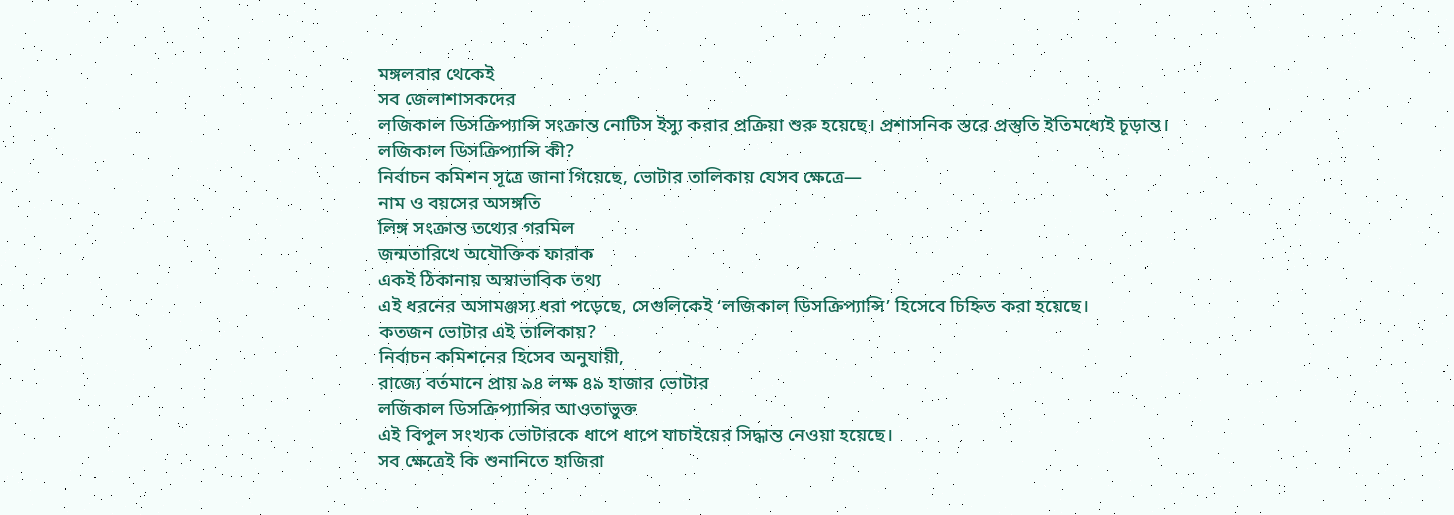মঙ্গলবার থেকেই
সব জেলাশাসকদের
লজিকাল ডিসক্রিপ্যান্সি সংক্রান্ত নোটিস ইস্যু করার প্রক্রিয়া শুরু হয়েছে। প্রশাসনিক স্তরে প্রস্তুতি ইতিমধ্যেই চূড়ান্ত।
লজিকাল ডিসক্রিপ্যান্সি কী?
নির্বাচন কমিশন সূত্রে জানা গিয়েছে, ভোটার তালিকায় যেসব ক্ষেত্রে—
নাম ও বয়সের অসঙ্গতি
লিঙ্গ সংক্রান্ত তথ্যের গরমিল
জন্মতারিখে অযৌক্তিক ফারাক
একই ঠিকানায় অস্বাভাবিক তথ্য
এই ধরনের অসামঞ্জস্য ধরা পড়েছে, সেগুলিকেই ‘লজিকাল ডিসক্রিপ্যান্সি’ হিসেবে চিহ্নিত করা হয়েছে।
কতজন ভোটার এই তালিকায়?
নির্বাচন কমিশনের হিসেব অনুযায়ী,
রাজ্যে বর্তমানে প্রায় ৯৪ লক্ষ ৪৯ হাজার ভোটার
লজিকাল ডিসক্রিপ্যান্সির আওতাভুক্ত
এই বিপুল সংখ্যক ভোটারকে ধাপে ধাপে যাচাইয়ের সিদ্ধান্ত নেওয়া হয়েছে।
সব ক্ষেত্রেই কি শুনানিতে হাজিরা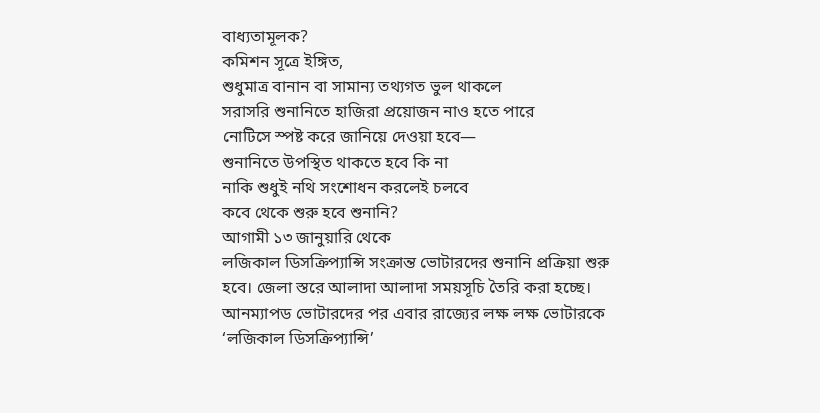বাধ্যতামূলক?
কমিশন সূত্রে ইঙ্গিত,
শুধুমাত্র বানান বা সামান্য তথ্যগত ভুল থাকলে
সরাসরি শুনানিতে হাজিরা প্রয়োজন নাও হতে পারে
নোটিসে স্পষ্ট করে জানিয়ে দেওয়া হবে—
শুনানিতে উপস্থিত থাকতে হবে কি না
নাকি শুধুই নথি সংশোধন করলেই চলবে
কবে থেকে শুরু হবে শুনানি?
আগামী ১৩ জানুয়ারি থেকে
লজিকাল ডিসক্রিপ্যান্সি সংক্রান্ত ভোটারদের শুনানি প্রক্রিয়া শুরু হবে। জেলা স্তরে আলাদা আলাদা সময়সূচি তৈরি করা হচ্ছে।
আনম্যাপড ভোটারদের পর এবার রাজ্যের লক্ষ লক্ষ ভোটারকে ‘লজিকাল ডিসক্রিপ্যান্সি’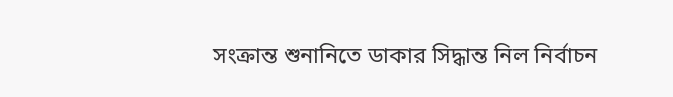সংক্রান্ত শুনানিতে ডাকার সিদ্ধান্ত নিল নির্বাচন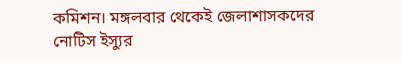কমিশন। মঙ্গলবার থেকেই জেলাশাসকদের নোটিস ইস্যুর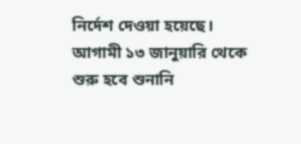নির্দেশ দেওয়া হয়েছে। আগামী ১৩ জানুয়ারি থেকে শুরু হবে শুনানি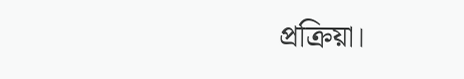প্রক্রিয়া।